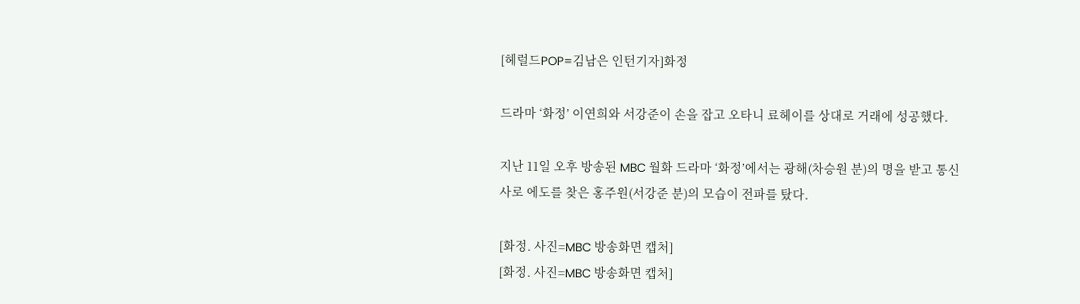[헤럴드POP=김남은 인턴기자]화정

드라마 ‘화정’ 이연희와 서강준이 손을 잡고 오타니 료헤이를 상대로 거래에 성공했다.

지난 11일 오후 방송된 MBC 월화 드라마 ‘화정’에서는 광해(차승원 분)의 명을 받고 통신사로 에도를 찾은 홍주원(서강준 분)의 모습이 전파를 탔다.

[화정. 사진=MBC 방송화면 캡처]
[화정. 사진=MBC 방송화면 캡처]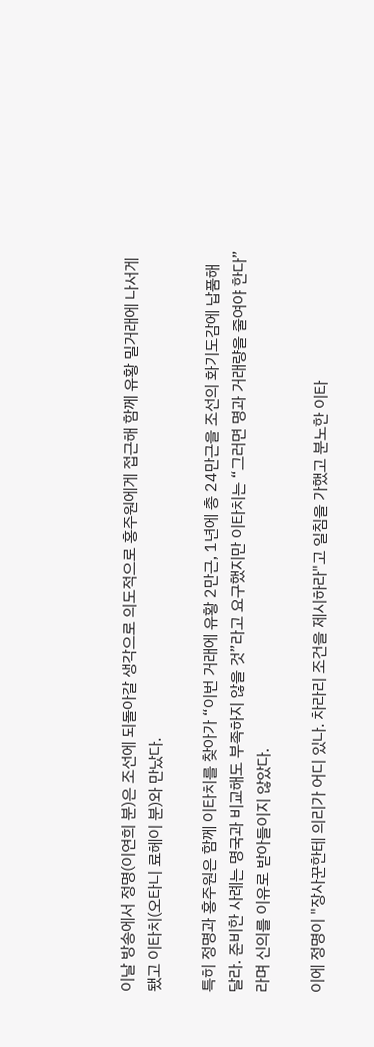이날 방송에서 정명(이연희 분)은 조선에 되돌아갈 생각으로 의도적으로 홍주원에게 접근해 함께 유황 밀거래에 나서게 됐고 이타치(오타니 료헤이 분)와 만났다.

특히 정명과 홍주원은 함께 이타치를 찾아가 “이번 거래에 유황 2만근, 1년에 총 24만근을 조선의 화기도감에 납품해 달라. 준비한 사례는 명국과 비교해도 부족하지 않을 것”라고 요구했지만 이타치는 “그러면 명과 거래량을 줄여야 한다”라며 신의를 이유로 받아들이지 않았다.

이에 정명이 "장사꾼한테 의리가 어디 있나. 차라리 조건을 제시하라"고 일침을 가했고 분노한 이타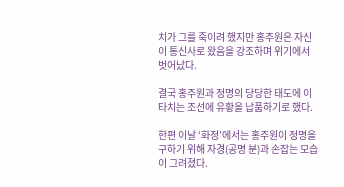치가 그를 죽이려 했지만 홍주원은 자신이 통신사로 왔음을 강조하며 위기에서 벗어났다.

결국 홍주원과 정명의 당당한 태도에 이타치는 조선에 유황을 납품하기로 했다.

한편 이날 ‘화정’에서는 홍주원이 정명을 구하기 위해 자경(공명 분)과 손잡는 모습이 그려졌다.